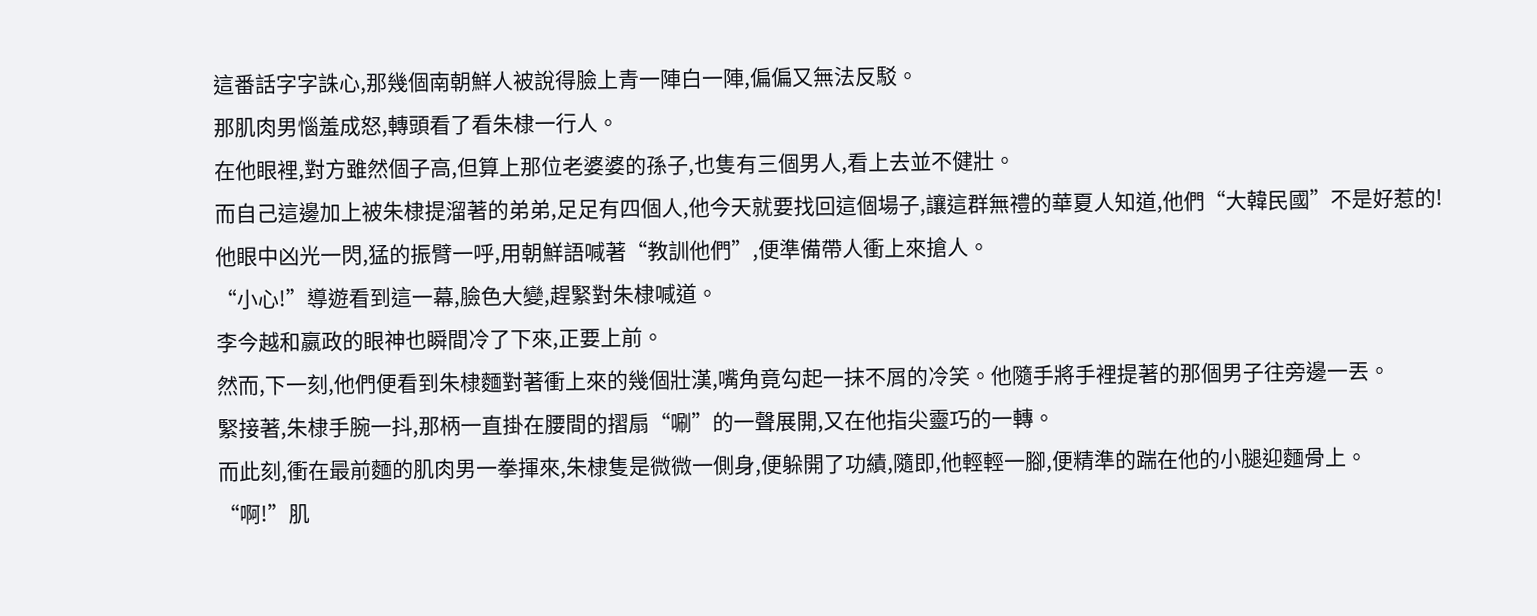這番話字字誅心,那幾個南朝鮮人被說得臉上青一陣白一陣,偏偏又無法反駁。
那肌肉男惱羞成怒,轉頭看了看朱棣一行人。
在他眼裡,對方雖然個子高,但算上那位老婆婆的孫子,也隻有三個男人,看上去並不健壯。
而自己這邊加上被朱棣提溜著的弟弟,足足有四個人,他今天就要找回這個場子,讓這群無禮的華夏人知道,他們“大韓民國”不是好惹的!
他眼中凶光一閃,猛的振臂一呼,用朝鮮語喊著“教訓他們”,便準備帶人衝上來搶人。
“小心!”導遊看到這一幕,臉色大變,趕緊對朱棣喊道。
李今越和嬴政的眼神也瞬間冷了下來,正要上前。
然而,下一刻,他們便看到朱棣麵對著衝上來的幾個壯漢,嘴角竟勾起一抹不屑的冷笑。他隨手將手裡提著的那個男子往旁邊一丟。
緊接著,朱棣手腕一抖,那柄一直掛在腰間的摺扇“唰”的一聲展開,又在他指尖靈巧的一轉。
而此刻,衝在最前麵的肌肉男一拳揮來,朱棣隻是微微一側身,便躲開了功績,隨即,他輕輕一腳,便精準的踹在他的小腿迎麵骨上。
“啊!”肌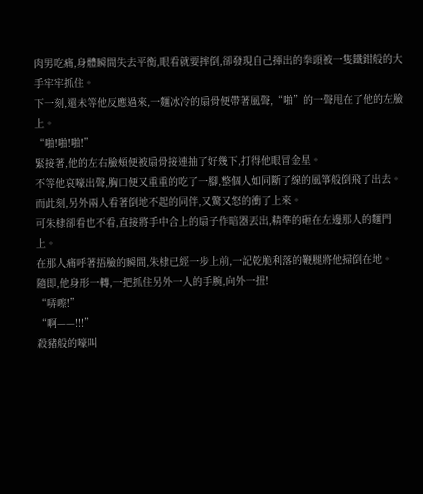肉男吃痛,身體瞬間失去平衡,眼看就要摔倒,卻發現自己揮出的拳頭被一隻鐵鉗般的大手牢牢抓住。
下一刻,還未等他反應過來,一麵冰冷的扇骨便帶著風聲,“啪”的一聲甩在了他的左臉上。
“啪!啪!啪!”
緊接著,他的左右臉頰便被扇骨接連抽了好幾下,打得他眼冒金星。
不等他哀嚎出聲,胸口便又重重的吃了一腳,整個人如同斷了線的風箏般倒飛了出去。
而此刻,另外兩人看著倒地不起的同伴,又驚又怒的衝了上來。
可朱棣卻看也不看,直接將手中合上的扇子作暗器丟出,精準的砸在左邊那人的麵門上。
在那人痛呼著捂臉的瞬間,朱棣已經一步上前,一記乾脆利落的鞭腿將他掃倒在地。
隨即,他身形一轉,一把抓住另外一人的手腕,向外一扭!
“哢嚓!”
“啊——!!!”
殺豬般的嚎叫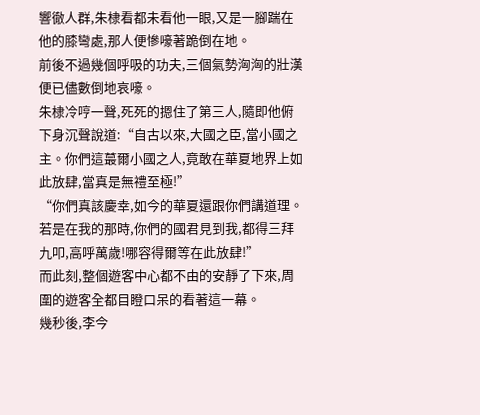響徹人群,朱棣看都未看他一眼,又是一腳踹在他的膝彎處,那人便慘嚎著跪倒在地。
前後不過幾個呼吸的功夫,三個氣勢洶洶的壯漢便已儘數倒地哀嚎。
朱棣冷哼一聲,死死的摁住了第三人,隨即他俯下身沉聲說道:“自古以來,大國之臣,當小國之主。你們這蕞爾小國之人,竟敢在華夏地界上如此放肆,當真是無禮至極!”
“你們真該慶幸,如今的華夏還跟你們講道理。若是在我的那時,你們的國君見到我,都得三拜九叩,高呼萬歲!哪容得爾等在此放肆!”
而此刻,整個遊客中心都不由的安靜了下來,周圍的遊客全都目瞪口呆的看著這一幕。
幾秒後,李今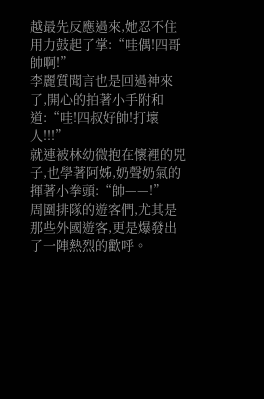越最先反應過來,她忍不住用力鼓起了掌:“哇偶!四哥帥啊!”
李麗質聞言也是回過神來了,開心的拍著小手附和道:“哇!四叔好帥!打壞人!!!”
就連被林幼微抱在懷裡的兕子,也學著阿姊,奶聲奶氣的揮著小拳頭:“帥——!”
周圍排隊的遊客們,尤其是那些外國遊客,更是爆發出了一陣熱烈的歡呼。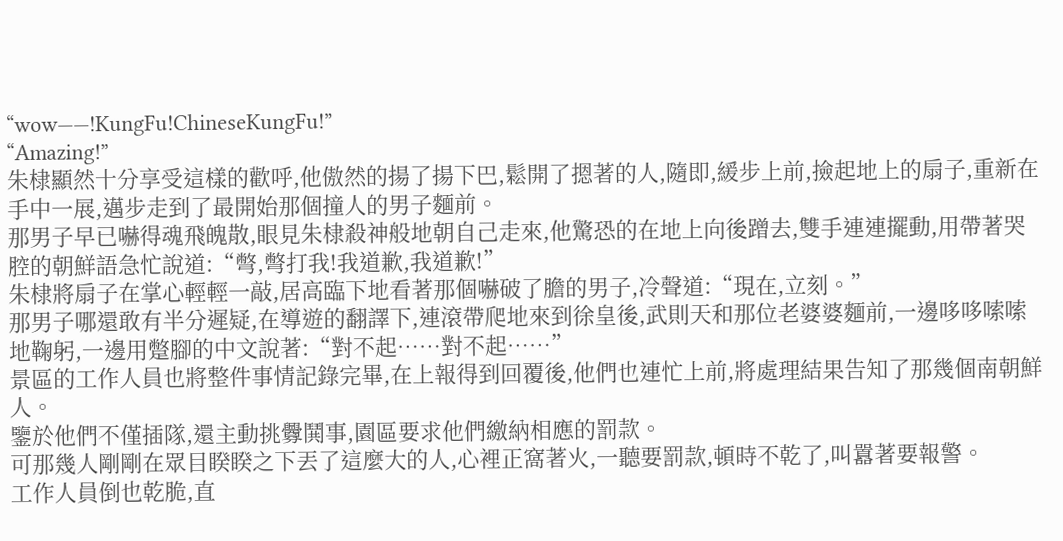“wow——!KungFu!ChineseKungFu!”
“Amazing!”
朱棣顯然十分享受這樣的歡呼,他傲然的揚了揚下巴,鬆開了摁著的人,隨即,緩步上前,撿起地上的扇子,重新在手中一展,邁步走到了最開始那個撞人的男子麵前。
那男子早已嚇得魂飛魄散,眼見朱棣殺神般地朝自己走來,他驚恐的在地上向後蹭去,雙手連連擺動,用帶著哭腔的朝鮮語急忙說道:“彆,彆打我!我道歉,我道歉!”
朱棣將扇子在掌心輕輕一敲,居高臨下地看著那個嚇破了膽的男子,冷聲道:“現在,立刻。”
那男子哪還敢有半分遲疑,在導遊的翻譯下,連滾帶爬地來到徐皇後,武則天和那位老婆婆麵前,一邊哆哆嗦嗦地鞠躬,一邊用蹩腳的中文說著:“對不起……對不起……”
景區的工作人員也將整件事情記錄完畢,在上報得到回覆後,他們也連忙上前,將處理結果告知了那幾個南朝鮮人。
鑒於他們不僅插隊,還主動挑釁鬨事,園區要求他們繳納相應的罰款。
可那幾人剛剛在眾目睽睽之下丟了這麼大的人,心裡正窩著火,一聽要罰款,頓時不乾了,叫囂著要報警。
工作人員倒也乾脆,直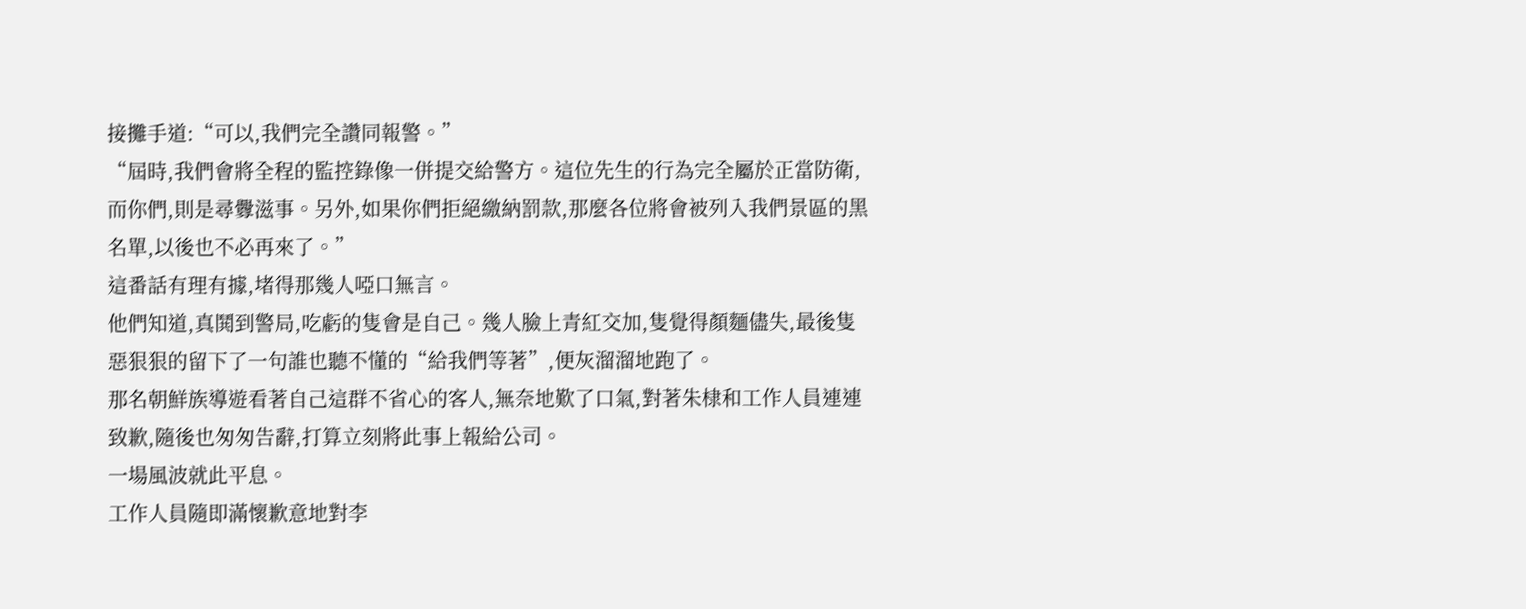接攤手道:“可以,我們完全讚同報警。”
“屆時,我們會將全程的監控錄像一併提交給警方。這位先生的行為完全屬於正當防衛,而你們,則是尋釁滋事。另外,如果你們拒絕繳納罰款,那麼各位將會被列入我們景區的黑名單,以後也不必再來了。”
這番話有理有據,堵得那幾人啞口無言。
他們知道,真鬨到警局,吃虧的隻會是自己。幾人臉上青紅交加,隻覺得顏麵儘失,最後隻惡狠狠的留下了一句誰也聽不懂的“給我們等著”,便灰溜溜地跑了。
那名朝鮮族導遊看著自己這群不省心的客人,無奈地歎了口氣,對著朱棣和工作人員連連致歉,隨後也匆匆告辭,打算立刻將此事上報給公司。
一場風波就此平息。
工作人員隨即滿懷歉意地對李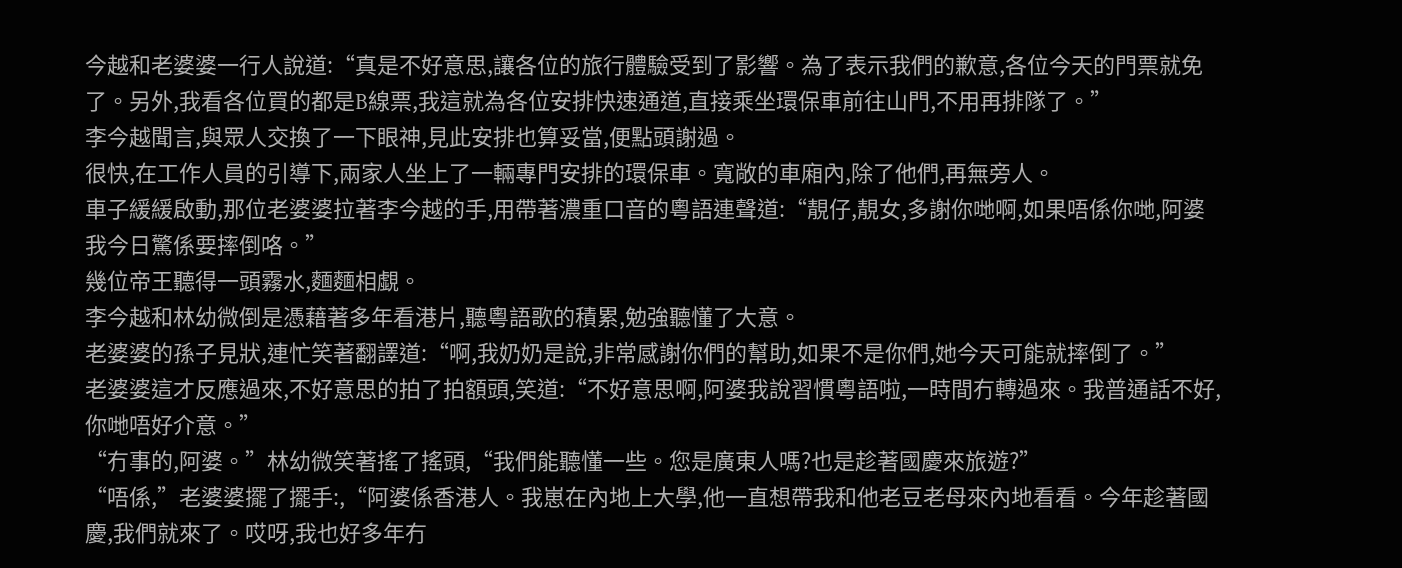今越和老婆婆一行人說道:“真是不好意思,讓各位的旅行體驗受到了影響。為了表示我們的歉意,各位今天的門票就免了。另外,我看各位買的都是B線票,我這就為各位安排快速通道,直接乘坐環保車前往山門,不用再排隊了。”
李今越聞言,與眾人交換了一下眼神,見此安排也算妥當,便點頭謝過。
很快,在工作人員的引導下,兩家人坐上了一輛專門安排的環保車。寬敞的車廂內,除了他們,再無旁人。
車子緩緩啟動,那位老婆婆拉著李今越的手,用帶著濃重口音的粵語連聲道:“靚仔,靚女,多謝你哋啊,如果唔係你哋,阿婆我今日驚係要摔倒咯。”
幾位帝王聽得一頭霧水,麵麵相覷。
李今越和林幼微倒是憑藉著多年看港片,聽粵語歌的積累,勉強聽懂了大意。
老婆婆的孫子見狀,連忙笑著翻譯道:“啊,我奶奶是說,非常感謝你們的幫助,如果不是你們,她今天可能就摔倒了。”
老婆婆這才反應過來,不好意思的拍了拍額頭,笑道:“不好意思啊,阿婆我說習慣粵語啦,一時間冇轉過來。我普通話不好,你哋唔好介意。”
“冇事的,阿婆。”林幼微笑著搖了搖頭,“我們能聽懂一些。您是廣東人嗎?也是趁著國慶來旅遊?”
“唔係,”老婆婆擺了擺手:,“阿婆係香港人。我崽在內地上大學,他一直想帶我和他老豆老母來內地看看。今年趁著國慶,我們就來了。哎呀,我也好多年冇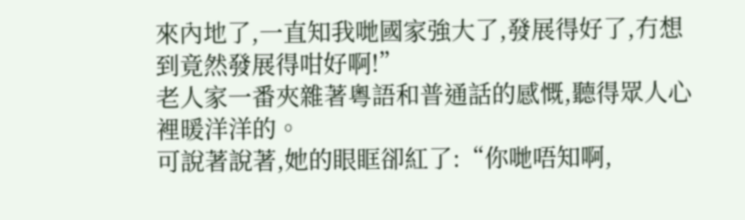來內地了,一直知我哋國家強大了,發展得好了,冇想到竟然發展得咁好啊!”
老人家一番夾雜著粵語和普通話的感慨,聽得眾人心裡暖洋洋的。
可說著說著,她的眼眶卻紅了:“你哋唔知啊,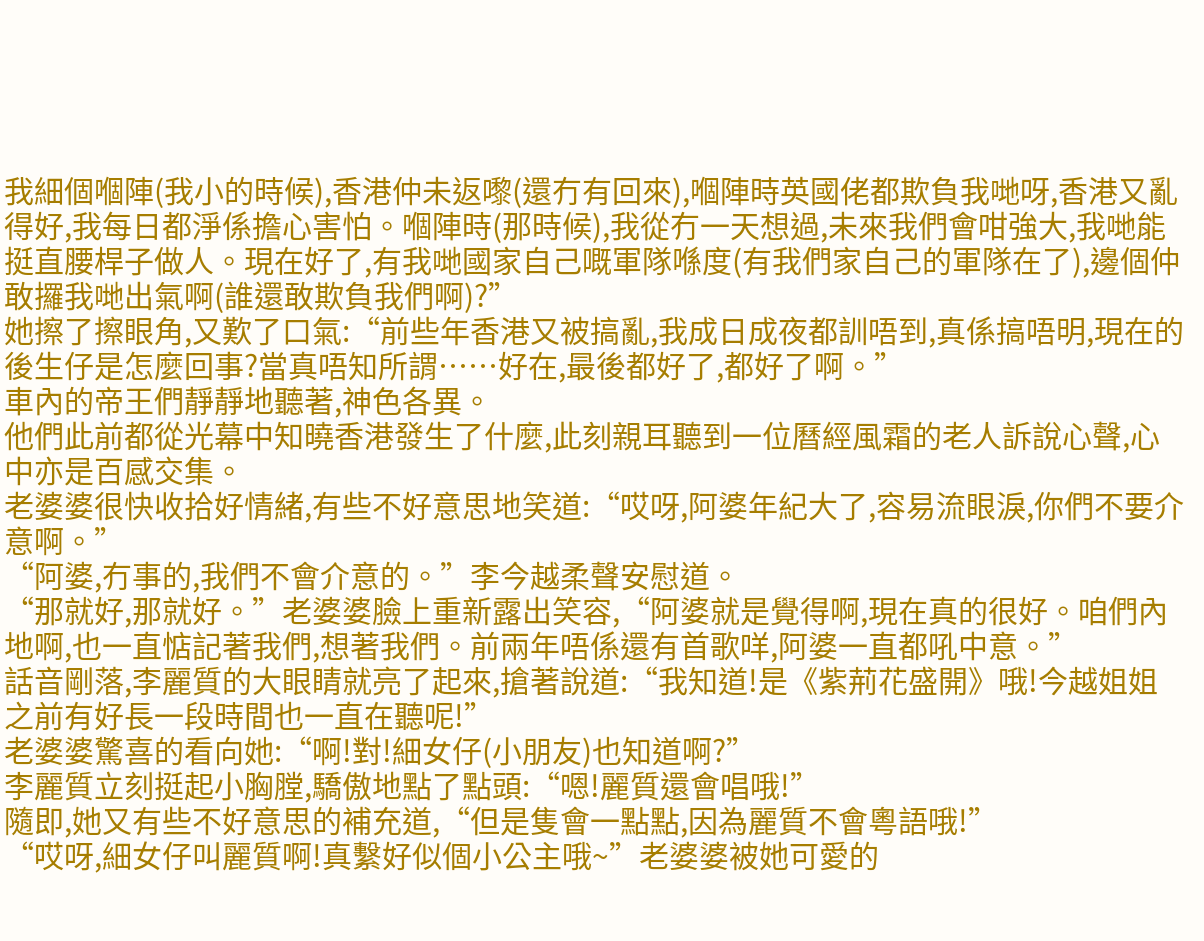我細個嗰陣(我小的時候),香港仲未返嚟(還冇有回來),嗰陣時英國佬都欺負我哋呀,香港又亂得好,我每日都淨係擔心害怕。嗰陣時(那時候),我從冇一天想過,未來我們會咁強大,我哋能挺直腰桿子做人。現在好了,有我哋國家自己嘅軍隊喺度(有我們家自己的軍隊在了),邊個仲敢攞我哋出氣啊(誰還敢欺負我們啊)?”
她擦了擦眼角,又歎了口氣:“前些年香港又被搞亂,我成日成夜都訓唔到,真係搞唔明,現在的後生仔是怎麼回事?當真唔知所謂……好在,最後都好了,都好了啊。”
車內的帝王們靜靜地聽著,神色各異。
他們此前都從光幕中知曉香港發生了什麼,此刻親耳聽到一位曆經風霜的老人訴說心聲,心中亦是百感交集。
老婆婆很快收拾好情緒,有些不好意思地笑道:“哎呀,阿婆年紀大了,容易流眼淚,你們不要介意啊。”
“阿婆,冇事的,我們不會介意的。”李今越柔聲安慰道。
“那就好,那就好。”老婆婆臉上重新露出笑容,“阿婆就是覺得啊,現在真的很好。咱們內地啊,也一直惦記著我們,想著我們。前兩年唔係還有首歌咩,阿婆一直都吼中意。”
話音剛落,李麗質的大眼睛就亮了起來,搶著說道:“我知道!是《紫荊花盛開》哦!今越姐姐之前有好長一段時間也一直在聽呢!”
老婆婆驚喜的看向她:“啊!對!細女仔(小朋友)也知道啊?”
李麗質立刻挺起小胸膛,驕傲地點了點頭:“嗯!麗質還會唱哦!”
隨即,她又有些不好意思的補充道,“但是隻會一點點,因為麗質不會粵語哦!”
“哎呀,細女仔叫麗質啊!真繫好似個小公主哦~”老婆婆被她可愛的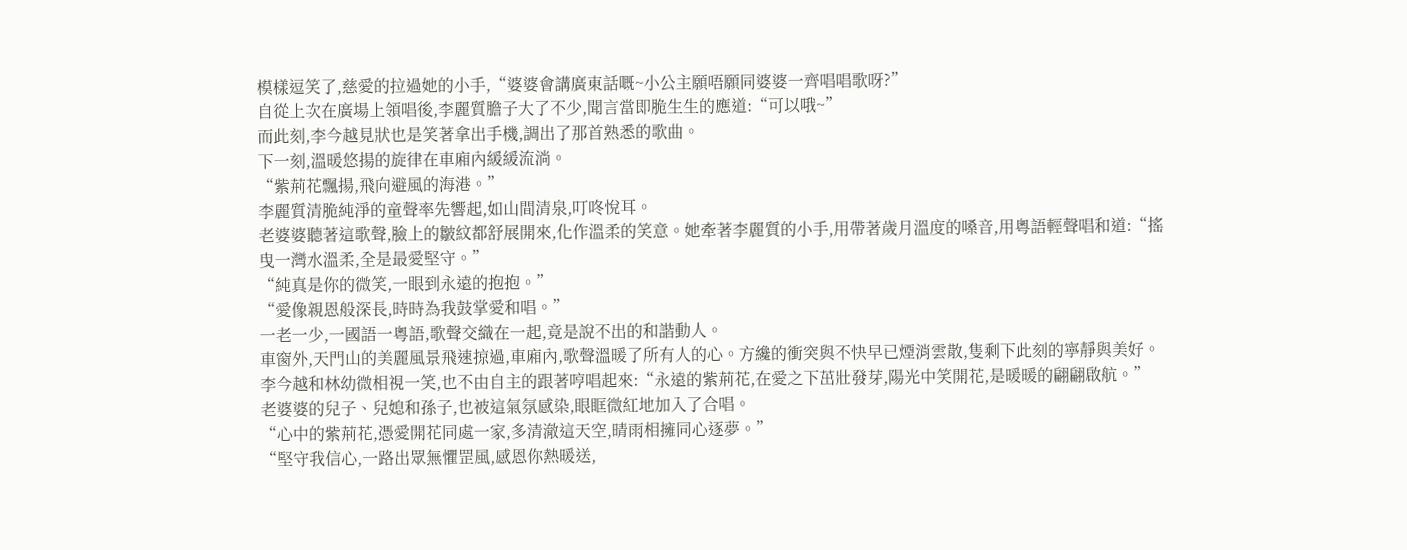模樣逗笑了,慈愛的拉過她的小手,“婆婆會講廣東話嘅~小公主願唔願同婆婆一齊唱唱歌呀?”
自從上次在廣場上領唱後,李麗質膽子大了不少,聞言當即脆生生的應道:“可以哦~”
而此刻,李今越見狀也是笑著拿出手機,調出了那首熟悉的歌曲。
下一刻,溫暖悠揚的旋律在車廂內緩緩流淌。
“紫荊花飄揚,飛向避風的海港。”
李麗質清脆純淨的童聲率先響起,如山間清泉,叮咚悅耳。
老婆婆聽著這歌聲,臉上的皺紋都舒展開來,化作溫柔的笑意。她牽著李麗質的小手,用帶著歲月溫度的嗓音,用粵語輕聲唱和道:“搖曳一灣水溫柔,全是最愛堅守。”
“純真是你的微笑,一眼到永遠的抱抱。”
“愛像親恩般深長,時時為我鼓掌愛和唱。”
一老一少,一國語一粵語,歌聲交織在一起,竟是說不出的和諧動人。
車窗外,天門山的美麗風景飛速掠過,車廂內,歌聲溫暖了所有人的心。方纔的衝突與不快早已煙消雲散,隻剩下此刻的寧靜與美好。
李今越和林幼微相視一笑,也不由自主的跟著哼唱起來:“永遠的紫荊花,在愛之下茁壯發芽,陽光中笑開花,是暖暖的翩翩啟航。”
老婆婆的兒子、兒媳和孫子,也被這氣氛感染,眼眶微紅地加入了合唱。
“心中的紫荊花,憑愛開花同處一家,多清澈這天空,晴雨相擁同心逐夢。”
“堅守我信心,一路出眾無懼罡風,感恩你熱暖送,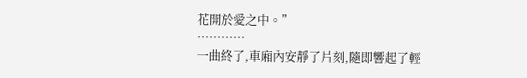花開於愛之中。”
…………
一曲終了,車廂內安靜了片刻,隨即響起了輕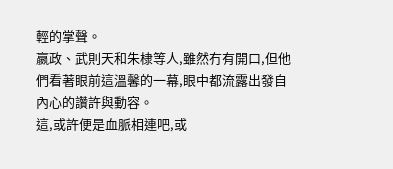輕的掌聲。
嬴政、武則天和朱棣等人,雖然冇有開口,但他們看著眼前這溫馨的一幕,眼中都流露出發自內心的讚許與動容。
這,或許便是血脈相連吧,或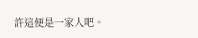許這便是一家人吧。